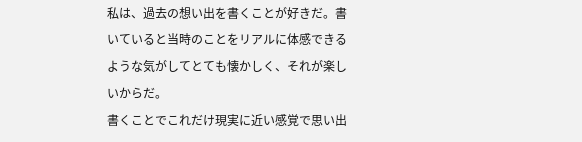私は、過去の想い出を書くことが好きだ。書いていると当時のことをリアルに体感できるような気がしてとても懐かしく、それが楽しいからだ。
書くことでこれだけ現実に近い感覚で思い出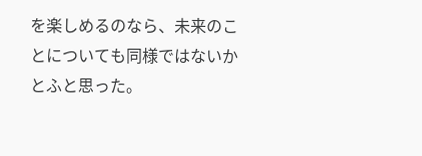を楽しめるのなら、未来のことについても同様ではないかとふと思った。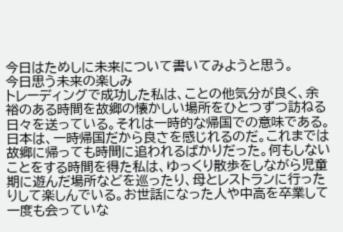今日はためしに未来について書いてみようと思う。
今日思う未来の楽しみ
トレーディングで成功した私は、ことの他気分が良く、余裕のある時間を故郷の懐かしい場所をひとつずつ訪ねる日々を送っている。それは一時的な帰国での意味である。
日本は、一時帰国だから良さを感じれるのだ。これまでは故郷に帰っても時間に追われるばかりだった。何もしないことをする時間を得た私は、ゆっくり散歩をしながら児童期に遊んだ場所などを巡ったり、母とレストランに行ったりして楽しんでいる。お世話になった人や中高を卒業して一度も会っていな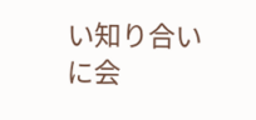い知り合いに会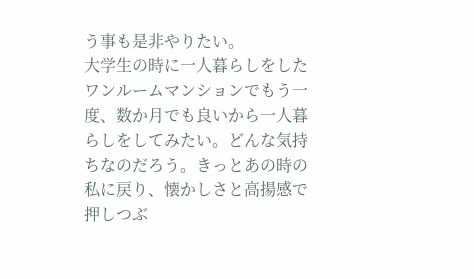う事も是非やりたい。
大学生の時に一人暮らしをしたワンルームマンションでもう一度、数か月でも良いから一人暮らしをしてみたい。どんな気持ちなのだろう。きっとあの時の私に戻り、懐かしさと高揚感で押しつぶ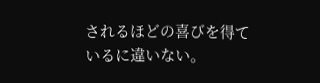されるほどの喜びを得ているに違いない。